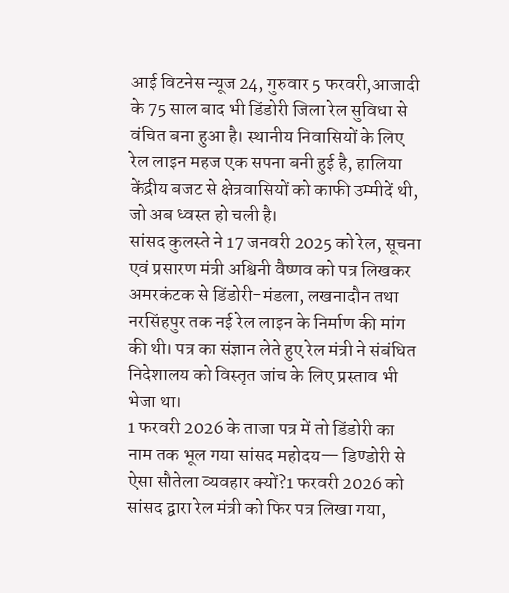आई विटनेस न्यूज 24, गुरुवार 5 फरवरी,आजादी के 75 साल बाद भी डिंडोरी जिला रेल सुविधा से वंचित बना हुआ है। स्थानीय निवासियों के लिए रेल लाइन महज एक सपना बनी हुई है, हालिया केंद्रीय बजट से क्षेत्रवासियों को काफी उम्मीदें थी, जो अब ध्वस्त हो चली है।
सांसद कुलस्ते ने 17 जनवरी 2025 को रेल, सूचना एवं प्रसारण मंत्री अश्विनी वैष्णव को पत्र लिखकर अमरकंटक से डिंडोरी-मंडला, लखनादौन तथा नरसिंहपुर तक नई रेल लाइन के निर्माण की मांग की थी। पत्र का संज्ञान लेते हुए रेल मंत्री ने संबंधित निदेशालय को विस्तृत जांच के लिए प्रस्ताव भी भेजा था।
1 फरवरी 2026 के ताजा पत्र में तो डिंडोरी का नाम तक भूल गया सांसद महोदय— डिण्डोरी से ऐसा सौतेला व्यवहार क्यों?1 फरवरी 2026 को सांसद द्वारा रेल मंत्री को फिर पत्र लिखा गया,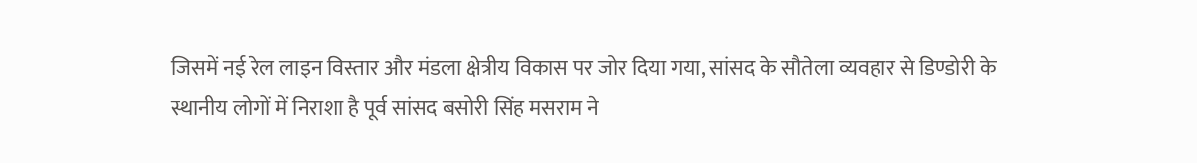जिसमें नई रेल लाइन विस्तार और मंडला क्षेत्रीय विकास पर जोर दिया गया, सांसद के सौतेला व्यवहार से डिण्डोरी के स्थानीय लोगों में निराशा है पूर्व सांसद बसोरी सिंह मसराम ने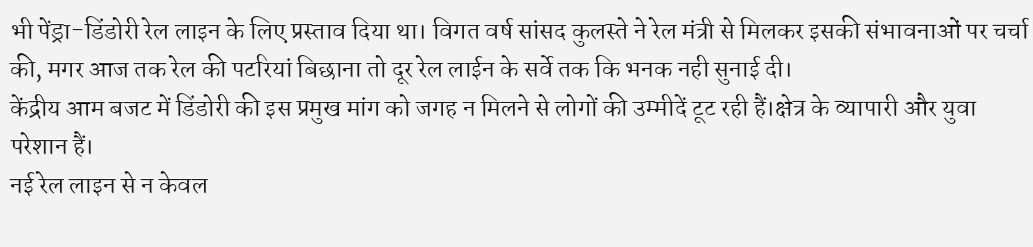भी पेंड्रा-डिंडोरी रेल लाइन के लिए प्रस्ताव दिया था। विगत वर्ष सांसद कुलस्ते ने रेल मंत्री से मिलकर इसकी संभावनाओं पर चर्चा की, मगर आज तक रेल की पटरियां बिछाना तो दूर रेल लाईन के सर्वे तक कि भनक नही सुनाई दी।
केंद्रीय आम बजट में डिंडोरी की इस प्रमुख मांग को जगह न मिलने से लोगों की उम्मीदें टूट रही हैं।क्षेत्र के व्यापारी और युवा परेशान हैं।
नई रेल लाइन से न केवल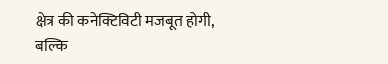क्षेत्र की कनेक्टिविटी मजबूत होगी, बल्कि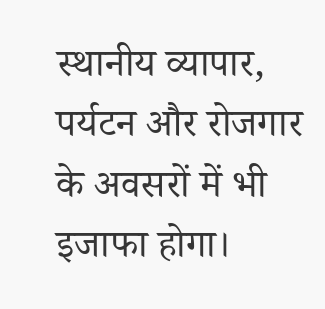स्थानीय व्यापार, पर्यटन और रोजगार के अवसरों में भी इजाफा होगा।